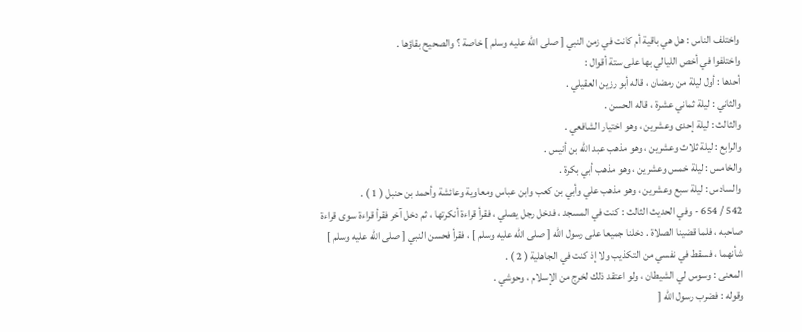واختلف الناس : هل هي باقية أم كانت في زمن النبي [ صلى الله عليه وسلم ] خاصة ؟ والصحيح بقاؤها .
واختلفوا في أخص الليالي بها على ستة أقوال :
أحدها : أول ليلة من رمضان ، قاله أبو رزين العقيلي .
والثاني : ليلة ثماني عشرة ، قاله الحسن .
والثالث : ليلة إحدى وعشرين ، وهو اختيار الشافعي .
والرابع : ليلة ثلاث وعشرين ، وهو مذهب عبد الله بن أنيس .
والخامس : ليلة خمس وعشرين ، وهو مذهب أبي بكرة .
والسادس : ليلة سبع وعشرين ، وهو مذهب علي وأبي بن كعب وابن عباس ومعاوية وعائشة وأحمد بن حنبل ( 1 ) .
542 / 654 - وفي الحديث الثالث : كنت في المسجد ، فدخل رجل يصلي ، فقرأ قراءة أنكرتها ، ثم دخل آخر فقرأ قراءة سوى قراءة صاحبه ، فلما قضينا الصلاة . دخلنا جميعا على رسول الله [ صلى الله عليه وسلم ] ، فقرأ فحسن النبي [ صلى الله عليه وسلم ] شأنهما ، فسقط في نفسي من التكذيب ولا إذ كنت في الجاهلية ( 2 ) .
المعنى : وسوس لي الشيطان ، ولو اعتقد ذلك لخرج من الإسلام ، وحوشي .
وقوله : فضرب رسول الله [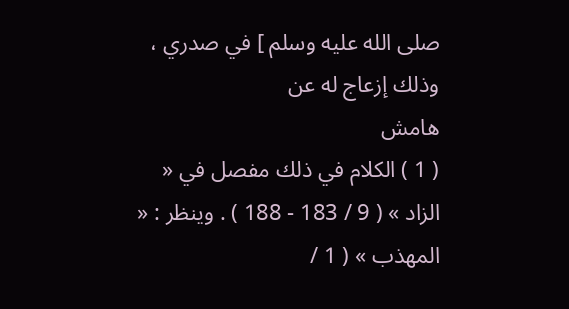صلى الله عليه وسلم ] في صدري ، وذلك إزعاج له عن
هامش
( 1 ) الكلام في ذلك مفصل في « الزاد » ( 9 / 183 - 188 ) . وينظر : « المهذب » ( 1 /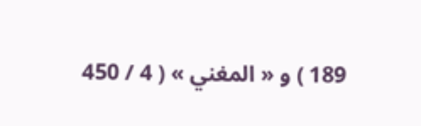189 ) و « المغني » ( 4 / 450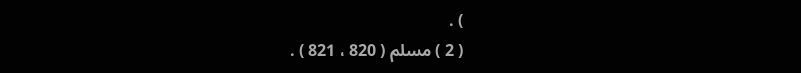) .
( 2 ) مسلم ( 820 ، 821 ) .